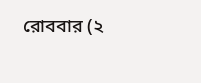রোববার (২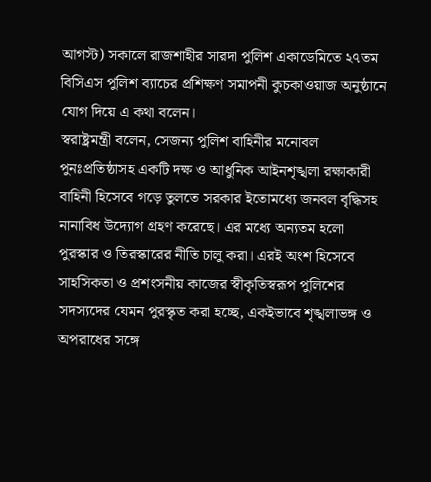আগস্ট) সকালে রাজশাহীর সারদা পুলিশ একাডেমিতে ২৭তম বিসিএস পুলিশ ব্যাচের প্রশিক্ষণ সমাপনী কুচকাওয়াজ অনুষ্ঠানে যোগ দিয়ে এ কথা বলেন।
স্বরাষ্ট্রমন্ত্রী বলেন, সেজন্য পুলিশ বাহিনীর মনোবল পুনঃপ্রতিষ্ঠাসহ একটি দক্ষ ও আধুনিক আইনশৃঙ্খলা রক্ষাকারী বাহিনী হিসেবে গড়ে তুলতে সরকার ইতোমধ্যে জনবল বৃদ্ধিসহ নানাবিধ উদ্যোগ গ্রহণ করেছে। এর মধ্যে অন্যতম হলো পুরস্কার ও তিরস্কারের নীতি চালু করা। এরই অংশ হিসেবে সাহসিকতা ও প্রশংসনীয় কাজের স্বীকৃতিস্বরূপ পুলিশের সদস্যদের যেমন পুরস্কৃত করা হচ্ছে, একইভাবে শৃঙ্খলাভঙ্গ ও অপরাধের সঙ্গে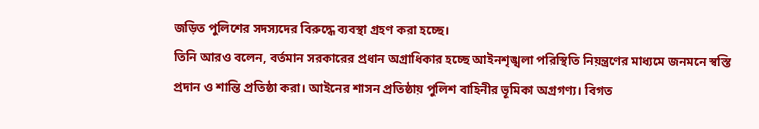জড়িত পুলিশের সদস্যদের বিরুদ্ধে ব্যবস্থা গ্রহণ করা হচ্ছে।
তিনি আরও বলেন, বর্তমান সরকারের প্রধান অগ্রাধিকার হচ্ছে আইনশৃঙ্খলা পরিস্থিতি নিয়ন্ত্রণের মাধ্যমে জনমনে স্বস্তি প্রদান ও শান্তি প্রতিষ্ঠা করা। আইনের শাসন প্রতিষ্ঠায় পুলিশ বাহিনীর ভূমিকা অগ্রগণ্য। বিগত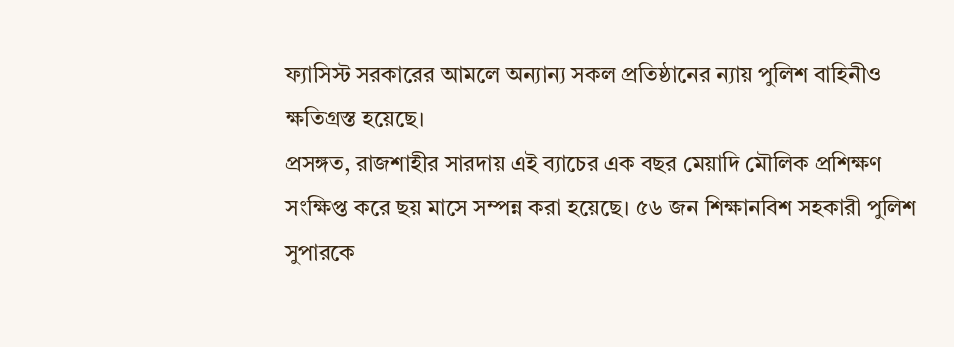ফ্যাসিস্ট সরকারের আমলে অন্যান্য সকল প্রতিষ্ঠানের ন্যায় পুলিশ বাহিনীও ক্ষতিগ্রস্ত হয়েছে।
প্রসঙ্গত, রাজশাহীর সারদায় এই ব্যাচের এক বছর মেয়াদি মৌলিক প্রশিক্ষণ সংক্ষিপ্ত করে ছয় মাসে সম্পন্ন করা হয়েছে। ৫৬ জন শিক্ষানবিশ সহকারী পুলিশ সুপারকে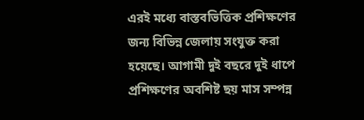এরই মধ্যে বাস্তবভিত্তিক প্রশিক্ষণের জন্য বিভিন্ন জেলায় সংযুক্ত করা হয়েছে। আগামী দুই বছরে দুই ধাপে প্রশিক্ষণের অবশিষ্ট ছয় মাস সম্পন্ন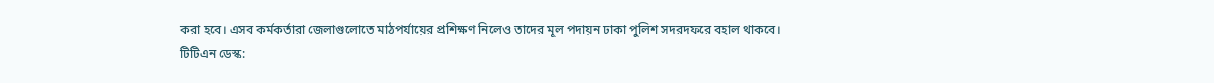করা হবে। এসব কর্মকর্তারা জেলাগুলোতে মাঠপর্যায়ের প্রশিক্ষণ নিলেও তাদের মূল পদায়ন ঢাকা পুলিশ সদরদফরে বহাল থাকবে।
টিটিএন ডেস্ক: